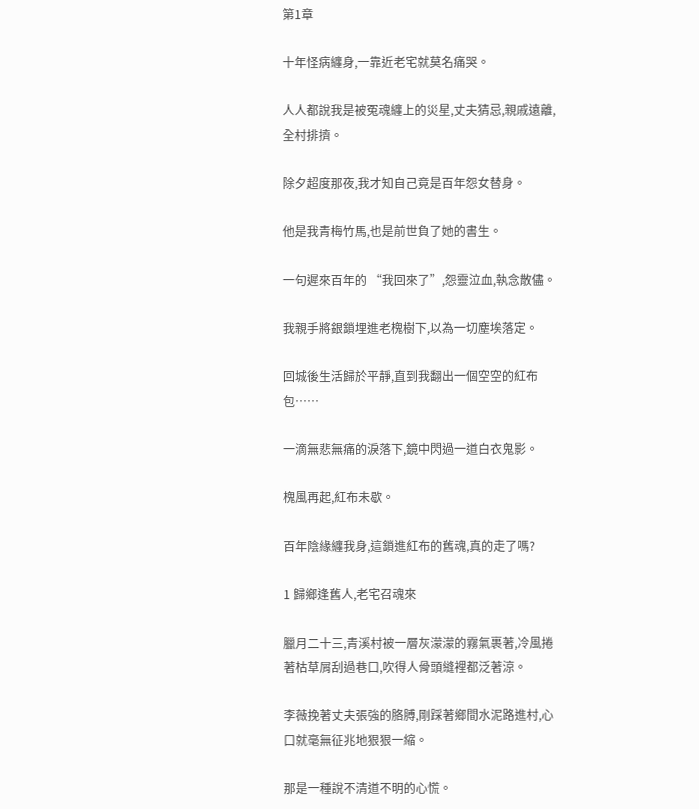第1章

十年怪病纏身,一靠近老宅就莫名痛哭。

人人都說我是被冤魂纏上的災星,丈夫猜忌,親戚遠離,全村排擠。

除夕超度那夜,我才知自己竟是百年怨女替身。

他是我青梅竹馬,也是前世負了她的書生。

一句遲來百年的 “我回來了”,怨靈泣血,執念散儘。

我親手將銀鎖埋進老槐樹下,以為一切塵埃落定。

回城後生活歸於平靜,直到我翻出一個空空的紅布包……

一滴無悲無痛的淚落下,鏡中閃過一道白衣鬼影。

槐風再起,紅布未歇。

百年陰緣纏我身,這鎖進紅布的舊魂,真的走了嗎?

1 歸鄉逢舊人,老宅召魂來

臘月二十三,青溪村被一層灰濛濛的霧氣裹著,冷風捲著枯草屑刮過巷口,吹得人骨頭縫裡都泛著涼。

李薇挽著丈夫張強的胳膊,剛踩著鄉間水泥路進村,心口就毫無征兆地狠狠一縮。

那是一種說不清道不明的心慌。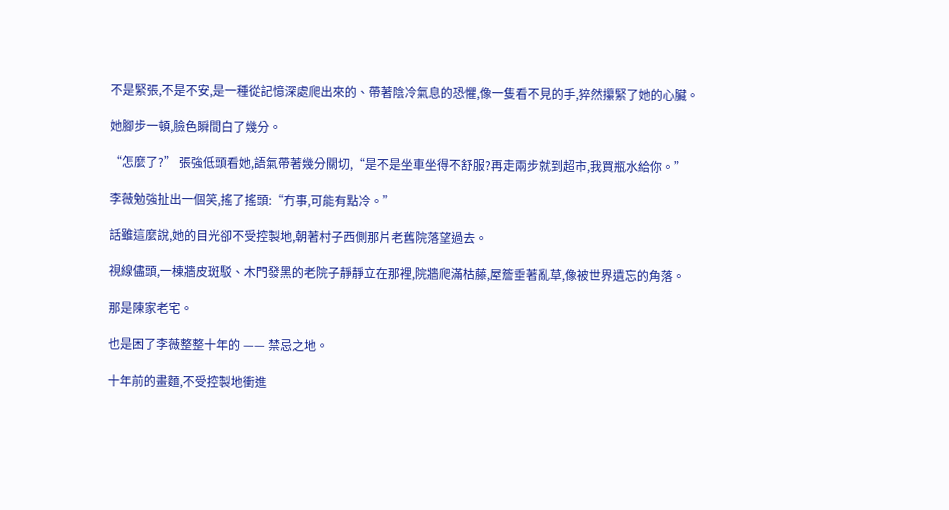不是緊張,不是不安,是一種從記憶深處爬出來的、帶著陰冷氣息的恐懼,像一隻看不見的手,猝然攥緊了她的心臟。

她腳步一頓,臉色瞬間白了幾分。

“怎麼了?” 張強低頭看她,語氣帶著幾分關切,“是不是坐車坐得不舒服?再走兩步就到超市,我買瓶水給你。”

李薇勉強扯出一個笑,搖了搖頭:“冇事,可能有點冷。”

話雖這麼說,她的目光卻不受控製地,朝著村子西側那片老舊院落望過去。

視線儘頭,一棟牆皮斑駁、木門發黑的老院子靜靜立在那裡,院牆爬滿枯藤,屋簷垂著亂草,像被世界遺忘的角落。

那是陳家老宅。

也是困了李薇整整十年的 —— 禁忌之地。

十年前的畫麵,不受控製地衝進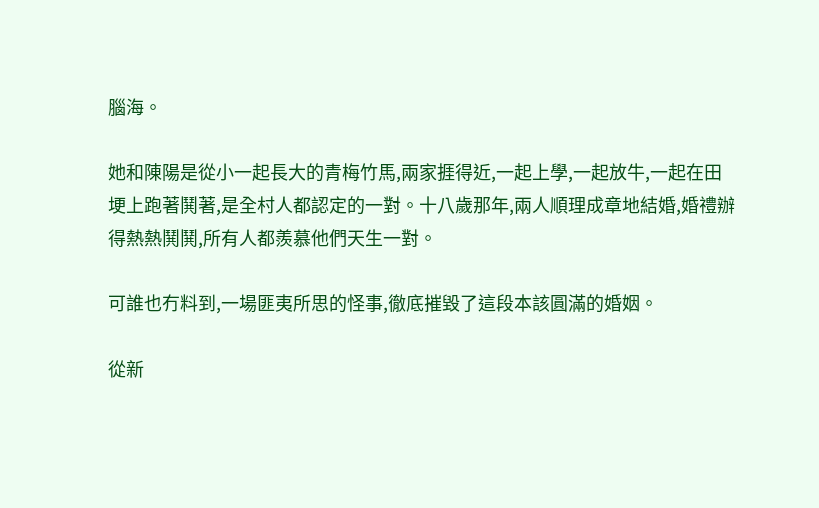腦海。

她和陳陽是從小一起長大的青梅竹馬,兩家捱得近,一起上學,一起放牛,一起在田埂上跑著鬨著,是全村人都認定的一對。十八歲那年,兩人順理成章地結婚,婚禮辦得熱熱鬨鬨,所有人都羨慕他們天生一對。

可誰也冇料到,一場匪夷所思的怪事,徹底摧毀了這段本該圓滿的婚姻。

從新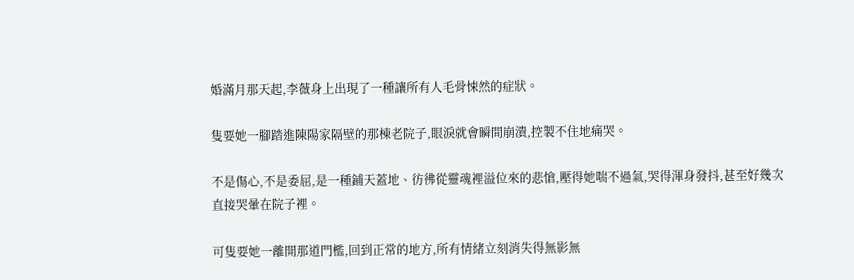婚滿月那天起,李薇身上出現了一種讓所有人毛骨悚然的症狀。

隻要她一腳踏進陳陽家隔壁的那棟老院子,眼淚就會瞬間崩潰,控製不住地痛哭。

不是傷心,不是委屈,是一種鋪天蓋地、彷彿從靈魂裡溢位來的悲愴,壓得她喘不過氣,哭得渾身發抖,甚至好幾次直接哭暈在院子裡。

可隻要她一離開那道門檻,回到正常的地方,所有情緒立刻消失得無影無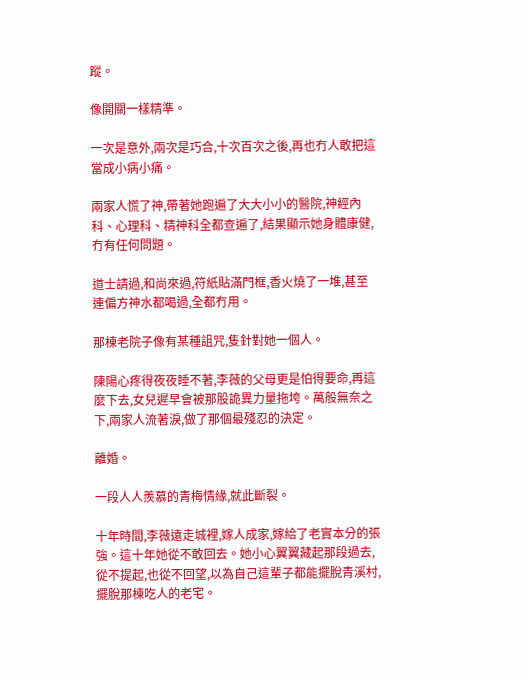蹤。

像開關一樣精準。

一次是意外,兩次是巧合,十次百次之後,再也冇人敢把這當成小病小痛。

兩家人慌了神,帶著她跑遍了大大小小的醫院,神經內科、心理科、精神科全都查遍了,結果顯示她身體康健,冇有任何問題。

道士請過,和尚來過,符紙貼滿門框,香火燒了一堆,甚至連偏方神水都喝過,全都冇用。

那棟老院子像有某種詛咒,隻針對她一個人。

陳陽心疼得夜夜睡不著,李薇的父母更是怕得要命,再這麼下去,女兒遲早會被那股詭異力量拖垮。萬般無奈之下,兩家人流著淚,做了那個最殘忍的決定。

離婚。

一段人人羨慕的青梅情緣,就此斷裂。

十年時間,李薇遠走城裡,嫁人成家,嫁給了老實本分的張強。這十年她從不敢回去。她小心翼翼藏起那段過去,從不提起,也從不回望,以為自己這輩子都能擺脫青溪村,擺脫那棟吃人的老宅。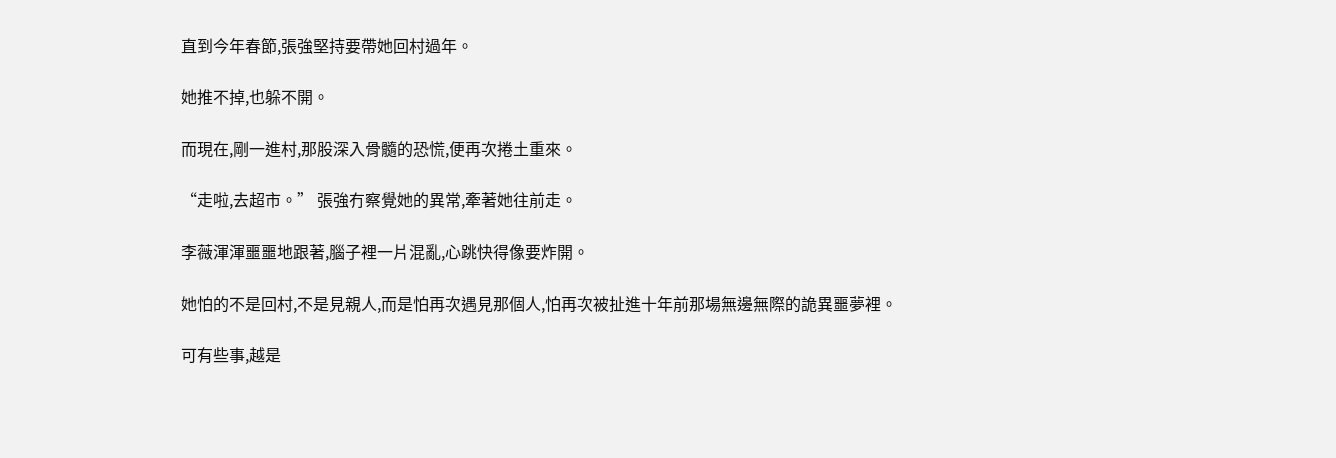直到今年春節,張強堅持要帶她回村過年。

她推不掉,也躲不開。

而現在,剛一進村,那股深入骨髓的恐慌,便再次捲土重來。

“走啦,去超市。” 張強冇察覺她的異常,牽著她往前走。

李薇渾渾噩噩地跟著,腦子裡一片混亂,心跳快得像要炸開。

她怕的不是回村,不是見親人,而是怕再次遇見那個人,怕再次被扯進十年前那場無邊無際的詭異噩夢裡。

可有些事,越是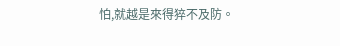怕,就越是來得猝不及防。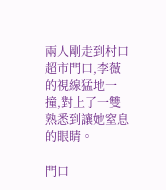兩人剛走到村口超市門口,李薇的視線猛地一撞,對上了一雙熟悉到讓她窒息的眼睛。

門口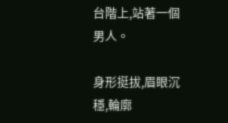台階上,站著一個男人。

身形挺拔,眉眼沉穩,輪廓